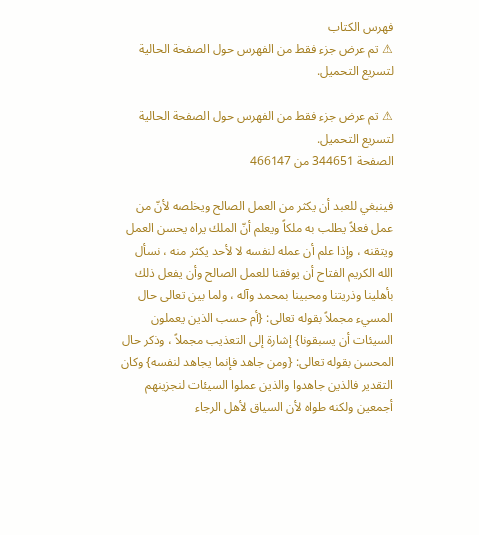فهرس الكتاب
⚠ تم عرض جزء فقط من الفهرس حول الصفحة الحالية لتسريع التحميل.

⚠ تم عرض جزء فقط من الفهرس حول الصفحة الحالية لتسريع التحميل.
الصفحة 344651 من 466147

فينبغي للعبد أن يكثر من العمل الصالح ويخلصه لأنّ من عمل فعلاً يطلب به ملكاً ويعلم أنّ الملك يراه يحسن العمل ويتقنه ، وإذا علم أن عمله لنفسه لا لأحد يكثر منه ، نسأل الله الكريم الفتاح أن يوفقنا للعمل الصالح وأن يفعل ذلك بأهلينا وذريتنا ومحبينا بمحمد وآله ، ولما بين تعالى حال المسيء مجملاً بقوله تعالى: {أم حسب الذين يعملون السيئات أن يسبقونا} إشارة إلى التعذيب مجملاً ، وذكر حال المحسن بقوله تعالى: {ومن جاهد فإنما يجاهد لنفسه} وكان التقدير فالذين جاهدوا والذين عملوا السيئات لنجزينهم أجمعين ولكنه طواه لأن السياق لأهل الرجاء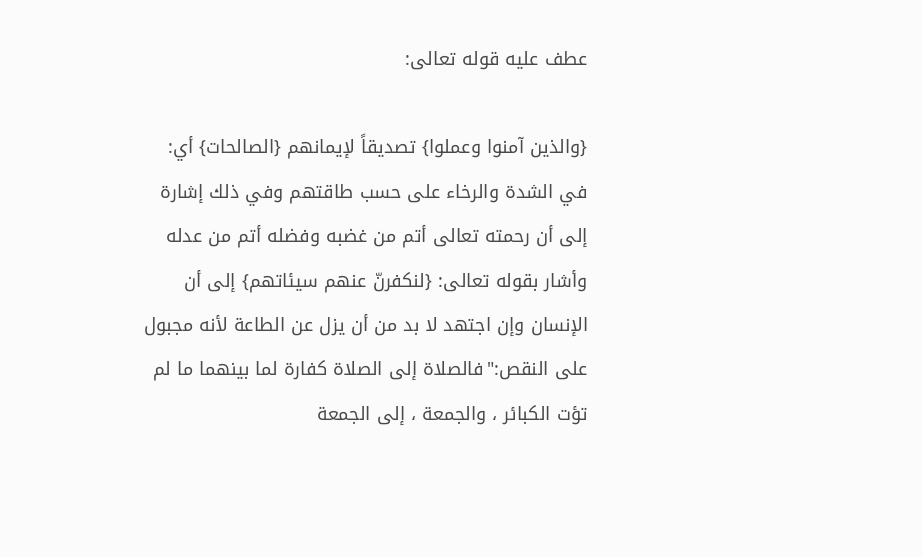عطف عليه قوله تعالى:

{والذين آمنوا وعملوا} تصديقاً لإيمانهم {الصالحات} أي: في الشدة والرخاء على حسب طاقتهم وفي ذلك إشارة إلى أن رحمته تعالى أتم من غضبه وفضله أتم من عدله وأشار بقوله تعالى: {لنكفرنّ عنهم سيئاتهم} إلى أن الإنسان وإن اجتهد لا بد من أن يزل عن الطاعة لأنه مجبول على النقص:"فالصلاة إلى الصلاة كفارة لما بينهما ما لم تؤت الكبائر ، والجمعة ، إلى الجمعة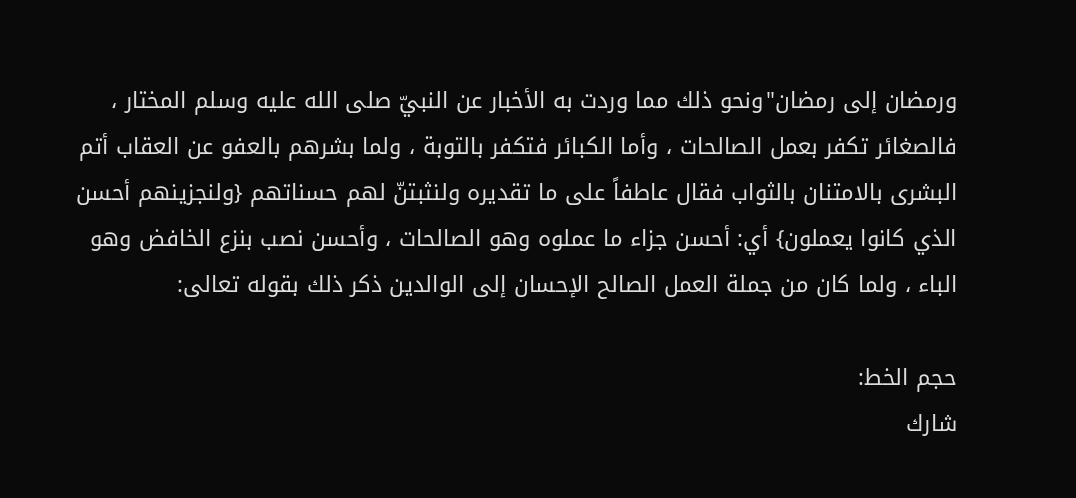ورمضان إلى رمضان"ونحو ذلك مما وردت به الأخبار عن النبيّ صلى الله عليه وسلم المختار ، فالصغائر تكفر بعمل الصالحات ، وأما الكبائر فتكفر بالتوبة ، ولما بشرهم بالعفو عن العقاب أتم البشرى بالامتنان بالثواب فقال عاطفاً على ما تقديره ولنثبتنّ لهم حسناتهم {ولنجزينهم أحسن الذي كانوا يعملون} أي: أحسن جزاء ما عملوه وهو الصالحات ، وأحسن نصب بنزع الخافض وهو الباء ، ولما كان من جملة العمل الصالح الإحسان إلى الوالدين ذكر ذلك بقوله تعالى:

حجم الخط:
شارك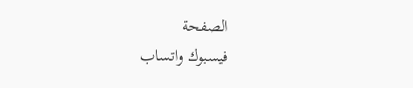الصفحة
فيسبوك واتساب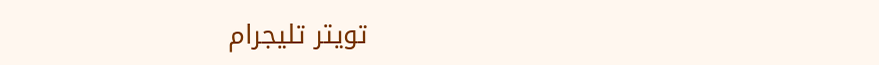تويتر تليجرام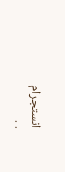انستجرام
. .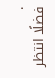.
فضلًا انتظر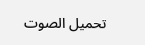تحميل الصوت